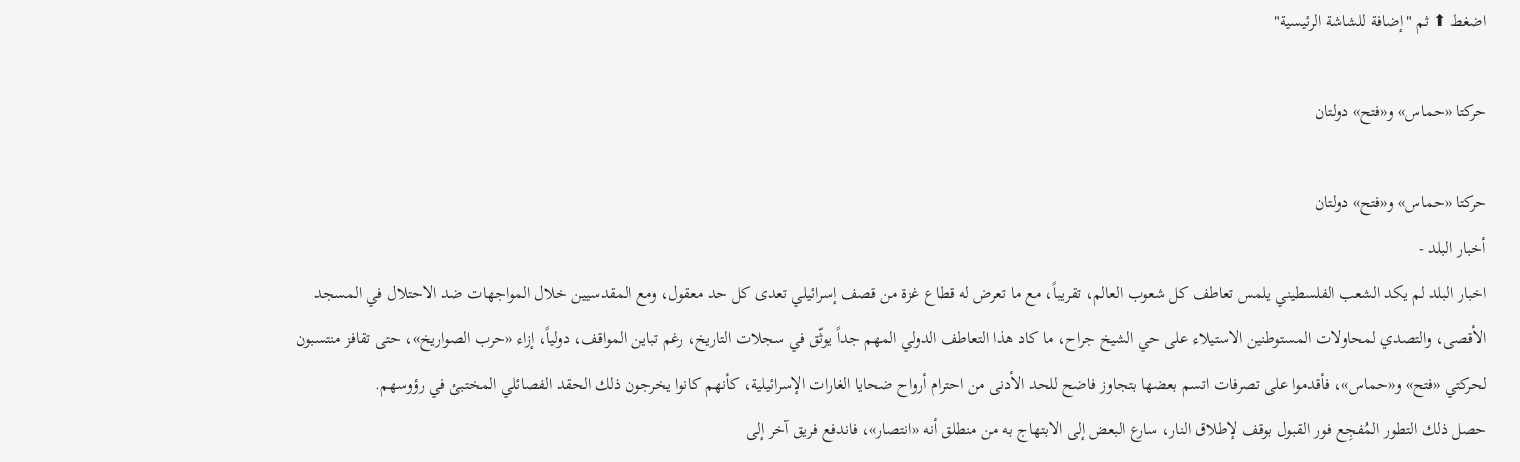اضغط ⬆ ثم "إضافة للشاشة الرئيسية"

حركتا «حماس» و«فتح» دولتان

حركتا «حماس» و«فتح» دولتان
أخبار البلد -
اخبار البلد لم يكد الشعب الفلسطيني يلمس تعاطف كل شعوب العالم، تقريباً، مع ما تعرض له قطاع غزة من قصف إسرائيلي تعدى كل حد معقول، ومع المقدسيين خلال المواجهات ضد الاحتلال في المسجد الأقصى، والتصدي لمحاولات المستوطنين الاستيلاء على حي الشيخ جراح، ما كاد هذا التعاطف الدولي المهم جداً يوثّق في سجلات التاريخ، رغم تباين المواقف، دولياً، إزاء «حرب الصواريخ»، حتى تقافز منتسبون لحركتي «فتح» و«حماس»، فأقدموا على تصرفات اتسم بعضها بتجاوز فاضح للحد الأدنى من احترام أرواح ضحايا الغارات الإسرائيلية، كأنهم كانوا يخرجون ذلك الحقد الفصائلي المختبئ في رؤوسهم.
حصل ذلك التطور المُفجِع فور القبول بوقف لإطلاق النار، سارع البعض إلى الابتهاج به من منطلق أنه «انتصار»، فاندفع فريق آخر إلى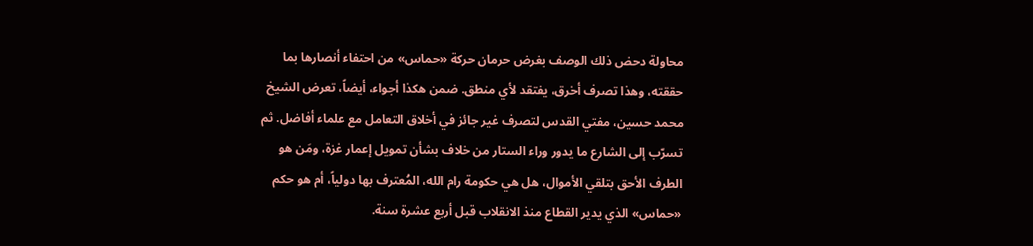محاولة دحض ذلك الوصف بغرض حرمان حركة «حماس» من احتفاء أنصارها بما حققته، وهذا تصرف أخرق، يفتقد لأي منطق. ضمن هكذا أجواء، أيضاً، تعرض الشيخ محمد حسين، مفتي القدس لتصرف غير جائز في أخلاق التعامل مع علماء أفاضل. ثم تسرّب إلى الشارع ما يدور وراء الستار من خلاف بشأن تمويل إعمار غزة، ومَن هو الطرف الأحق بتلقي الأموال، هل هي حكومة رام الله، المُعترف بها دولياً، أم هو حكم «حماس» الذي يدير القطاع منذ الانقلاب قبل أربع عشرة سنة.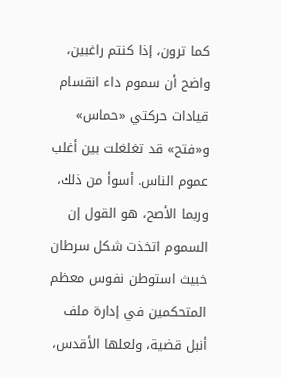كما ترون، إذا كنتم راغبين، واضح أن سموم داء انقسام قيادات حركتي «حماس» و«فتح» قد تغلغلت بين أغلب عموم الناس. أسوأ من ذلك، وربما الأصح، هو القول إن السموم اتخذت شكل سرطان خبيث استوطن نفوس معظم المتحكمين في إدارة ملف أنبل قضية، ولعلها الأقدس،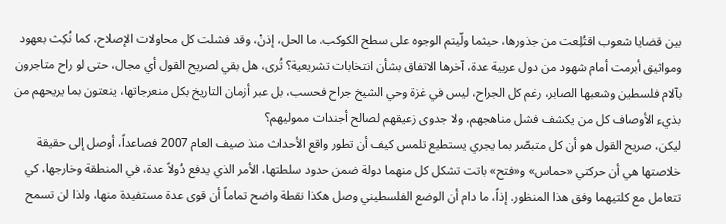بين قضايا شعوب اقتُلِعت من جذورها، حيثما ولّيتم الوجوه على سطح الكوكب. ما الحل، إذنْ، وقد فشلت كل محاولات الإصلاح، كما نُكِث بعهود ومواثيق أبرمت أمام شهود من دول عربية عدة، آخرها الاتفاق بشأن انتخابات تشريعية؟ تُرى، هل بقي لصريح القول أي مجال، حتى لو راح متاجرون بآلام فلسطين وشعبها الصابر، رغم كل الجراح، ليس في غزة وحي الشيخ جراح فحسب، بل عبر أزمان التاريخ بكل منعرجاتها، ينعتون بما يريحهم من بذيء الأوصاف كل من يكشف فشل مناهجهم، ولا جدوى زعيقهم لصالح أجندات مموليهم؟
ليكن، صريح القول هو أن كل متبصّر بما يجري يستطيع تلمس كيف أن تطور واقع الأحداث منذ صيف العام 2007 فصاعداً، أوصل إلى حقيقة خلاصتها هي أن حركتي «حماس» و«فتح» باتت تشكل كل منهما دولة ضمن حدود سلطتها، الأمر الذي يدفع دُولاً عدة، في المنطقة وخارجها، كي تتعامل مع كلتيهما وفق هذا المنظور. إذاً، ما دام أن الوضع الفلسطيني وصل هكذا نقطة واضح تماماً أن قوى عدة مستفيدة منها، ولذا لن تسمح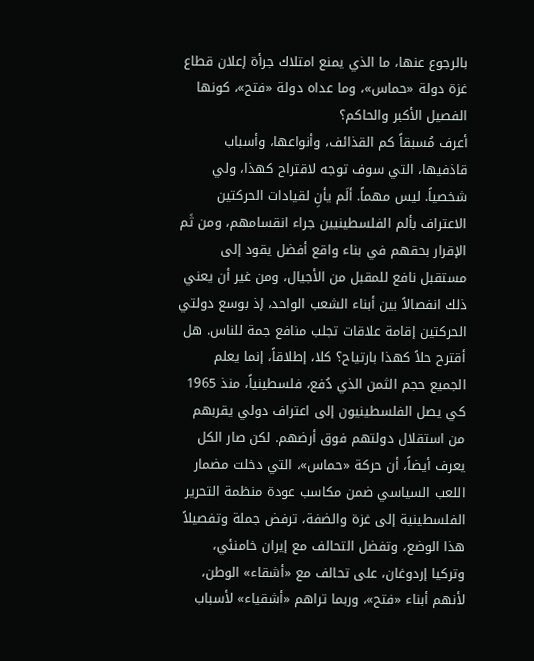بالرجوع عنها، ما الذي يمنع امتلاك جرأة إعلان قطاع غزة دولة «حماس»، وما عداه دولة «فتح»، كونها الفصيل الأكبر والحاكم؟
أعرف مُسبقاً كم القذائف، وأنواعها، وأسباب قاذفيها، التي سوف توجه لاقتراح كهذا، ولي شخصياً. ليس مهماً. ألَم يأنِ لقيادات الحركتين الاعتراف بألم الفلسطينيين جراء انقسامهم، ومن ثَم الإقرار بحقهم في بناء واقع أفضل يقود إلى مستقبل نافع للمقبل من الأجيال، ومن غير أن يعني ذلك انفصالاً بين أبناء الشعب الواحد، إذ بوسع دولتي الحركتين إقامة علاقات تجلب منافع جمة للناس. هل أقترح حلاً كهذا بارتياح؟ كلا، إطلاقاً، إنما يعلم الجميع حجم الثمن الذي دُفع، فلسطينياً، منذ 1965 كي يصل الفلسطينيون إلى اعتراف دولي يقربهم من استقلال دولتهم فوق أرضهم. لكن صار الكل يعرف أيضاً، أن حركة «حماس»، التي دخلت مضمار اللعب السياسي ضمن مكاسب عودة منظمة التحرير الفلسطينية إلى غزة والضفة، ترفض جملة وتفصيلاً هذا الوضع، وتفضل التحالف مع إيران خامنئي، وتركيا إردوغان، على تحالف مع «أشقاء» الوطن، لأنهم أبناء «فتح»، وربما تراهم «أشقياء» لأسباب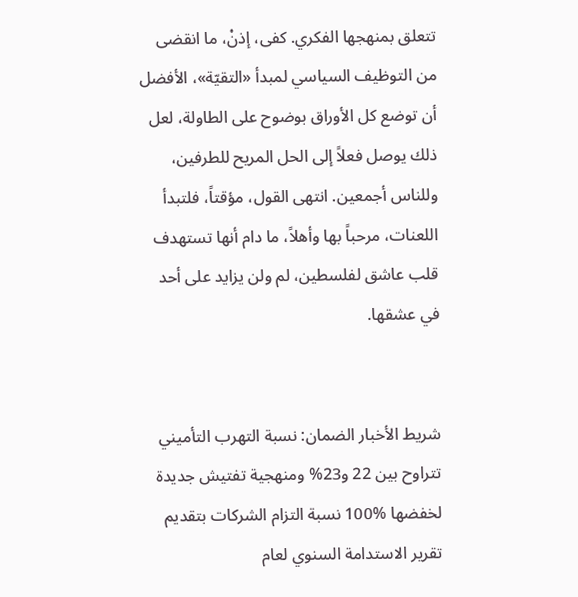تتعلق بمنهجها الفكري. كفى، إذنْ، ما انقضى من التوظيف السياسي لمبدأ «التقيّة»، الأفضل أن توضع كل الأوراق بوضوح على الطاولة، لعل ذلك يوصل فعلاً إلى الحل المريح للطرفين، وللناس أجمعين. انتهى القول، مؤقتاً، فلتبدأ اللعنات، مرحباً بها وأهلاً، ما دام أنها تستهدف قلب عاشق لفلسطين، لم ولن يزايد على أحد في عشقها.


شريط الأخبار الضمان: نسبة التهرب التأميني تتراوح بين 22 و23% ومنهجية تفتيش جديدة لخفضها %100 نسبة التزام الشركات بتقديم تقرير الاستدامة السنوي لعام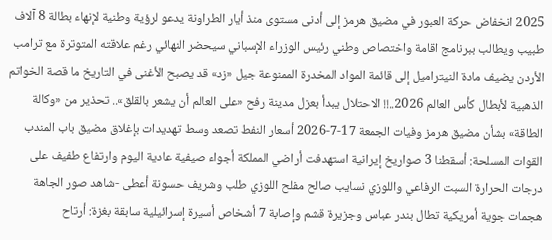2025 انخفاض حركة العبور في مضيق هرمز إلى أدنى مستوى منذ أيار الطراونة يدعو لرؤية وطنية لإنهاء بطالة 8 آلاف طبيب ويطالب ببرنامج اقامة واختصاص وطني رئيس الوزراء الإسباني سيحضر النهائي رغم علاقته المتوترة مع ترامب الأردن يضيف مادة النيتراميل إلى قائمة المواد المخدرة الممنوعة جيل «زد» قد يصبح الأغنى في التاريخ ما قصة الخواتم الذهبية لأبطال كأس العالم 2026..!! الاحتلال يبدأ بعزل مدينة رفح «على العالم أن يشعر بالقلق».. تحذير من «وكالة الطاقة» بشأن مضيق هرمز وفيات الجمعة 17-7-2026 أسعار النفط تصعد وسط تهديدات بإغلاق مضيق باب المندب القوات المسلحة: أسقطنا 3 صواريخ إيرانية استهدفت أراضي المملكة أجواء صيفية عادية اليوم وارتفاع طفيف على درجات الحرارة السبت الرفاعي واللوزي نسايب صالح مفلح اللوزي طلب وشريف حسونة أعطى -شاهد صور الجاهة هجمات جوية أمريكية تطال بندر عباس وجزيرة قشم وإصابة 7 أشخاص أسيرة إسرائيلية سابقة بغزة: أرتاح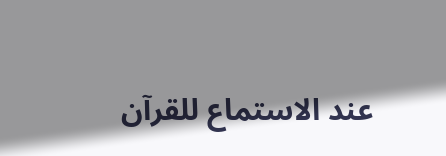عند الاستماع للقرآن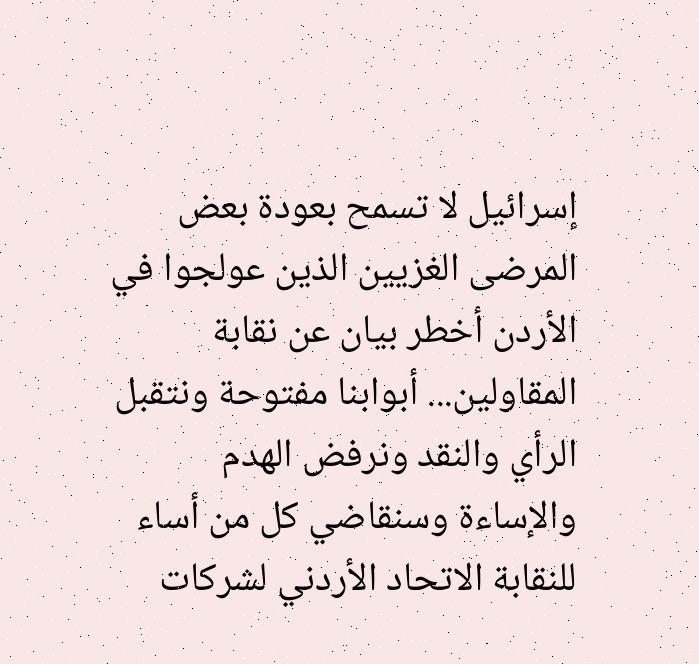إسرائيل لا تسمح بعودة بعض المرضى الغزيين الذين عولجوا في الأردن أخطر بيان عن نقابة المقاولين... أبوابنا مفتوحة ونتقبل الرأي والنقد ونرفض الهدم والإساءة وسنقاضي كل من أساء للنقابة الاتحاد الأردني لشركات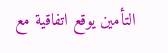التأمين يوقع اتفاقية مع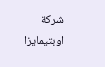شركة اوبتيمايزا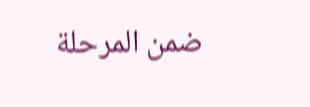ضمن المرحلة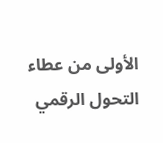الأولى من عطاء التحول الرقمي